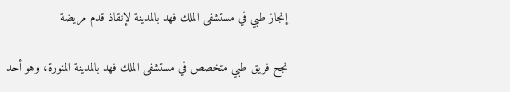إنجاز طبي في مستشفى الملك فهد بالمدينة لإنقاذ قدم مريضة

نجح فريق طبي متخصص في مستشفى الملك فهد بالمدينة المنورة، وهو أحد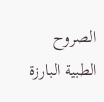الصروح الطبية البارزة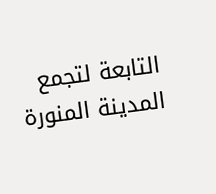التابعة لتجمع المدينة المنورة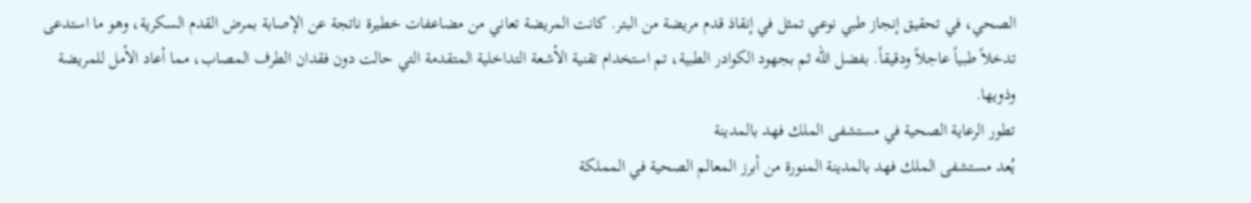الصحي، في تحقيق إنجاز طبي نوعي تمثل في إنقاذ قدم مريضة من البتر. كانت المريضة تعاني من مضاعفات خطيرة ناتجة عن الإصابة بمرض القدم السكرية، وهو ما استدعى تدخلاً طبياً عاجلاً ودقيقاً. بفضل الله ثم بجهود الكوادر الطبية، تم استخدام تقنية الأشعة التداخلية المتقدمة التي حالت دون فقدان الطرف المصاب، مما أعاد الأمل للمريضة وذويها.
تطور الرعاية الصحية في مستشفى الملك فهد بالمدينة
يُعد مستشفى الملك فهد بالمدينة المنورة من أبرز المعالم الصحية في المملكة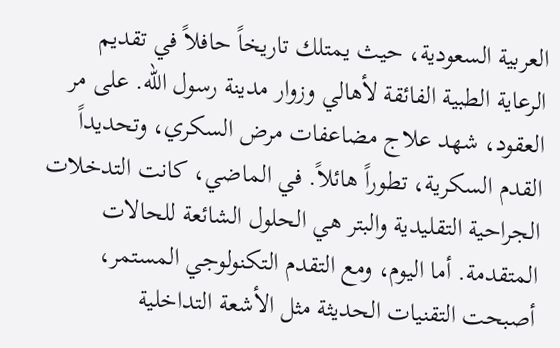العربية السعودية، حيث يمتلك تاريخاً حافلاً في تقديم الرعاية الطبية الفائقة لأهالي وزوار مدينة رسول الله. على مر العقود، شهد علاج مضاعفات مرض السكري، وتحديداً القدم السكرية، تطوراً هائلاً. في الماضي، كانت التدخلات الجراحية التقليدية والبتر هي الحلول الشائعة للحالات المتقدمة. أما اليوم، ومع التقدم التكنولوجي المستمر، أصبحت التقنيات الحديثة مثل الأشعة التداخلية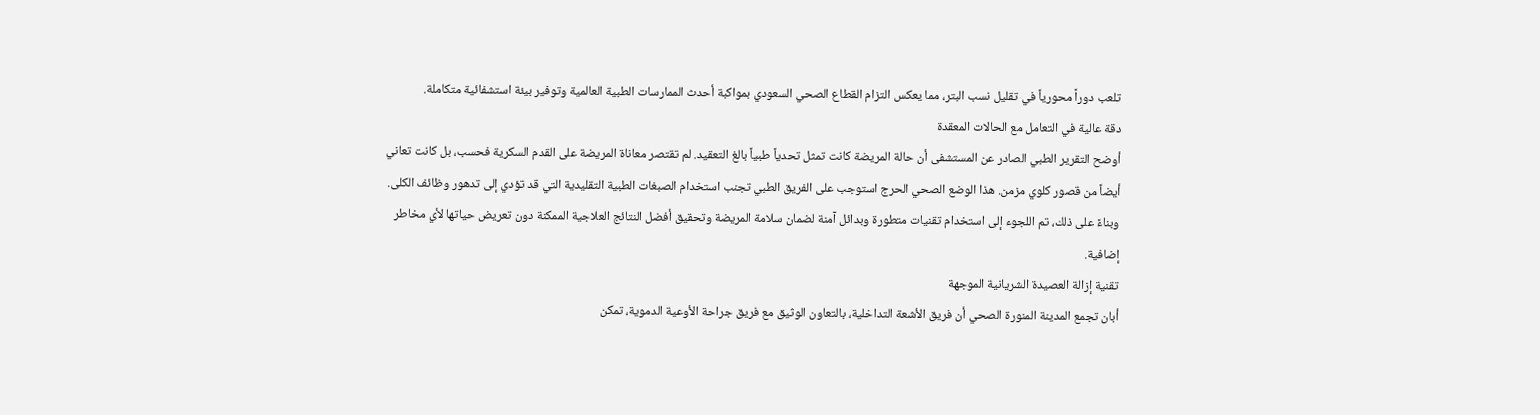تلعب دوراً محورياً في تقليل نسب البتر، مما يعكس التزام القطاع الصحي السعودي بمواكبة أحدث الممارسات الطبية العالمية وتوفير بيئة استشفائية متكاملة.
دقة عالية في التعامل مع الحالات المعقدة
أوضح التقرير الطبي الصادر عن المستشفى أن حالة المريضة كانت تمثل تحدياً طبياً بالغ التعقيد. لم تقتصر معاناة المريضة على القدم السكرية فحسب، بل كانت تعاني أيضاً من قصور كلوي مزمن. هذا الوضع الصحي الحرج استوجب على الفريق الطبي تجنب استخدام الصبغات الطبية التقليدية التي قد تؤدي إلى تدهور وظائف الكلى. وبناءً على ذلك، تم اللجوء إلى استخدام تقنيات متطورة وبدائل آمنة لضمان سلامة المريضة وتحقيق أفضل النتائج العلاجية الممكنة دون تعريض حياتها لأي مخاطر إضافية.
تقنية إزالة العصيدة الشريانية الموجهة
أبان تجمع المدينة المنورة الصحي أن فريق الأشعة التداخلية، بالتعاون الوثيق مع فريق جراحة الأوعية الدموية، تمكن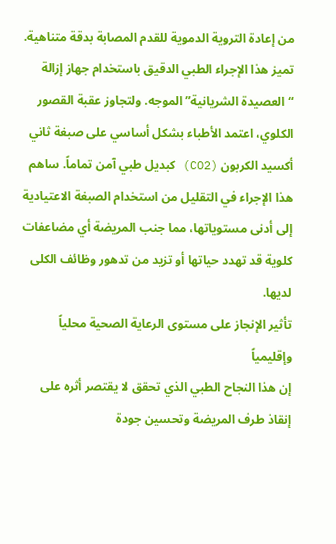من إعادة التروية الدموية للقدم المصابة بدقة متناهية. تميز هذا الإجراء الطبي الدقيق باستخدام جهاز إزالة “العصيدة الشريانية” الموجه. ولتجاوز عقبة القصور الكلوي، اعتمد الأطباء بشكل أساسي على صبغة ثاني أكسيد الكربون (CO2) كبديل طبي آمن تماماً. ساهم هذا الإجراء في التقليل من استخدام الصبغة الاعتيادية إلى أدنى مستوياتها، مما جنب المريضة أي مضاعفات كلوية قد تهدد حياتها أو تزيد من تدهور وظائف الكلى لديها.
تأثير الإنجاز على مستوى الرعاية الصحية محلياً وإقليمياً
إن هذا النجاح الطبي الذي تحقق لا يقتصر أثره على إنقاذ طرف المريضة وتحسين جودة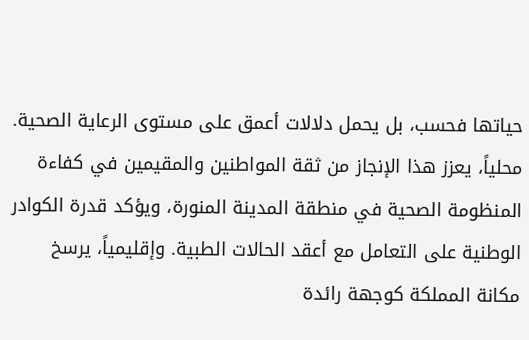حياتها فحسب، بل يحمل دلالات أعمق على مستوى الرعاية الصحية. محلياً، يعزز هذا الإنجاز من ثقة المواطنين والمقيمين في كفاءة المنظومة الصحية في منطقة المدينة المنورة، ويؤكد قدرة الكوادر الوطنية على التعامل مع أعقد الحالات الطبية. وإقليمياً، يرسخ مكانة المملكة كوجهة رائدة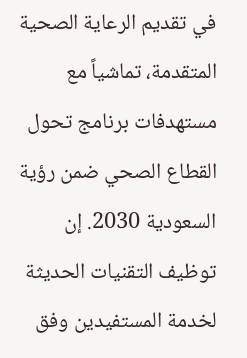في تقديم الرعاية الصحية المتقدمة، تماشياً مع مستهدفات برنامج تحول القطاع الصحي ضمن رؤية السعودية 2030. إن توظيف التقنيات الحديثة لخدمة المستفيدين وفق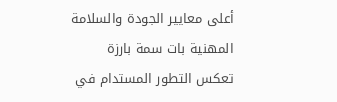أعلى معايير الجودة والسلامة المهنية بات سمة بارزة تعكس التطور المستدام في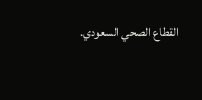القطاع الصحي السعودي.